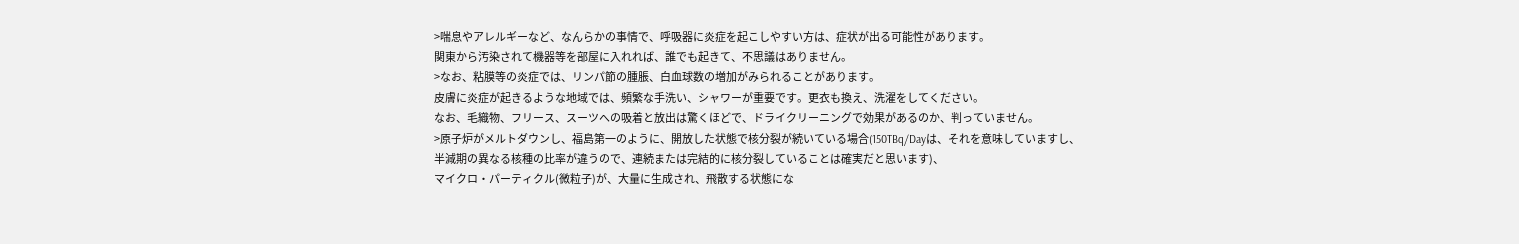>喘息やアレルギーなど、なんらかの事情で、呼吸器に炎症を起こしやすい方は、症状が出る可能性があります。
関東から汚染されて機器等を部屋に入れれば、誰でも起きて、不思議はありません。
>なお、粘膜等の炎症では、リンパ節の腫脹、白血球数の増加がみられることがあります。
皮膚に炎症が起きるような地域では、頻繁な手洗い、シャワーが重要です。更衣も換え、洗濯をしてください。
なお、毛織物、フリース、スーツへの吸着と放出は驚くほどで、ドライクリーニングで効果があるのか、判っていません。
>原子炉がメルトダウンし、福島第一のように、開放した状態で核分裂が続いている場合(150TBq/Dayは、それを意味していますし、
半減期の異なる核種の比率が違うので、連続または完結的に核分裂していることは確実だと思います)、
マイクロ・パーティクル(微粒子)が、大量に生成され、飛散する状態にな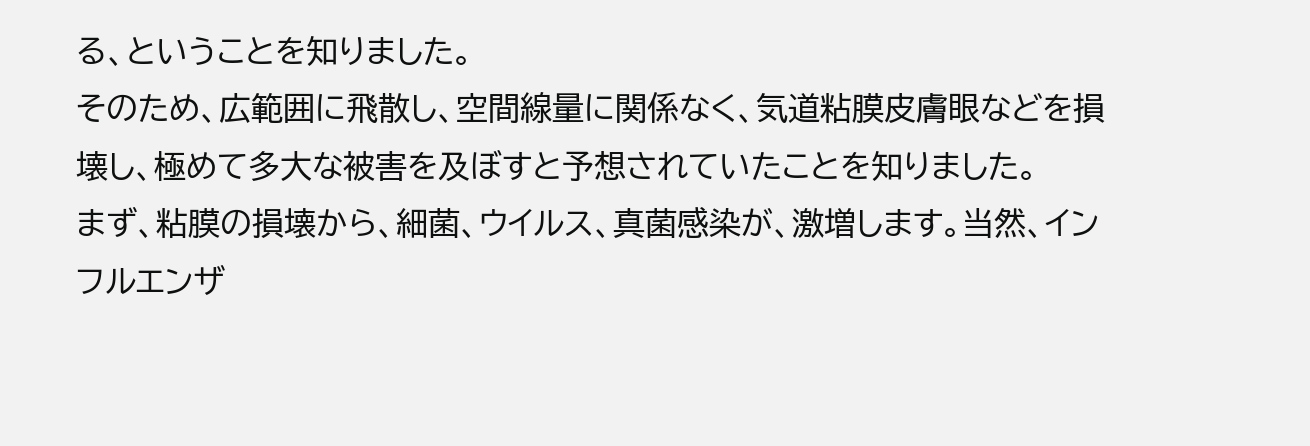る、ということを知りました。
そのため、広範囲に飛散し、空間線量に関係なく、気道粘膜皮膚眼などを損壊し、極めて多大な被害を及ぼすと予想されていたことを知りました。
まず、粘膜の損壊から、細菌、ウイルス、真菌感染が、激増します。当然、インフルエンザ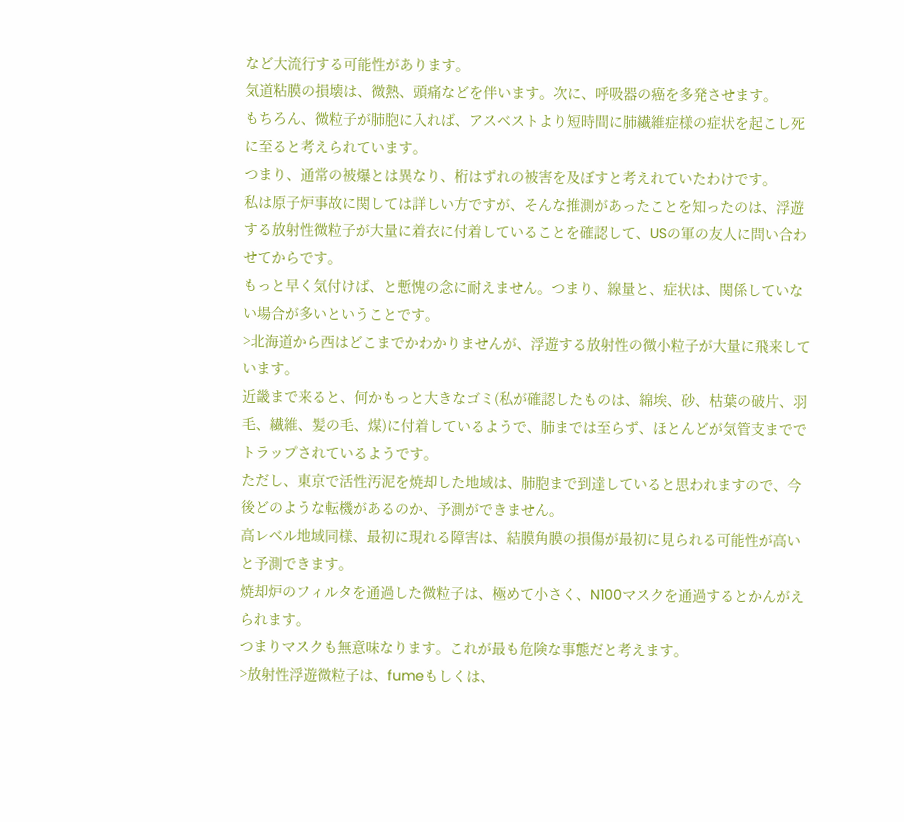など大流行する可能性があります。
気道粘膜の損壊は、微熱、頭痛などを伴います。次に、呼吸器の癌を多発させます。
もちろん、微粒子が肺胞に入れば、アスベストより短時間に肺繊維症様の症状を起こし死に至ると考えられています。
つまり、通常の被爆とは異なり、桁はずれの被害を及ぼすと考えれていたわけです。
私は原子炉事故に関しては詳しい方ですが、そんな推測があったことを知ったのは、浮遊する放射性微粒子が大量に着衣に付着していることを確認して、USの軍の友人に問い合わせてからです。
もっと早く気付けば、と慙愧の念に耐えません。つまり、線量と、症状は、関係していない場合が多いということです。
>北海道から西はどこまでかわかりませんが、浮遊する放射性の微小粒子が大量に飛来しています。
近畿まで来ると、何かもっと大きなゴミ(私が確認したものは、綿埃、砂、枯葉の破片、羽毛、繊維、髪の毛、煤)に付着しているようで、肺までは至らず、ほとんどが気管支まででトラップされているようです。
ただし、東京で活性汚泥を焼却した地域は、肺胞まで到達していると思われますので、今後どのような転機があるのか、予測ができません。
高レベル地域同様、最初に現れる障害は、結膜角膜の損傷が最初に見られる可能性が高いと予測できます。
焼却炉のフィルタを通過した微粒子は、極めて小さく、N100マスクを通過するとかんがえられます。
つまりマスクも無意味なります。これが最も危険な事態だと考えます。
>放射性浮遊微粒子は、fumeもしくは、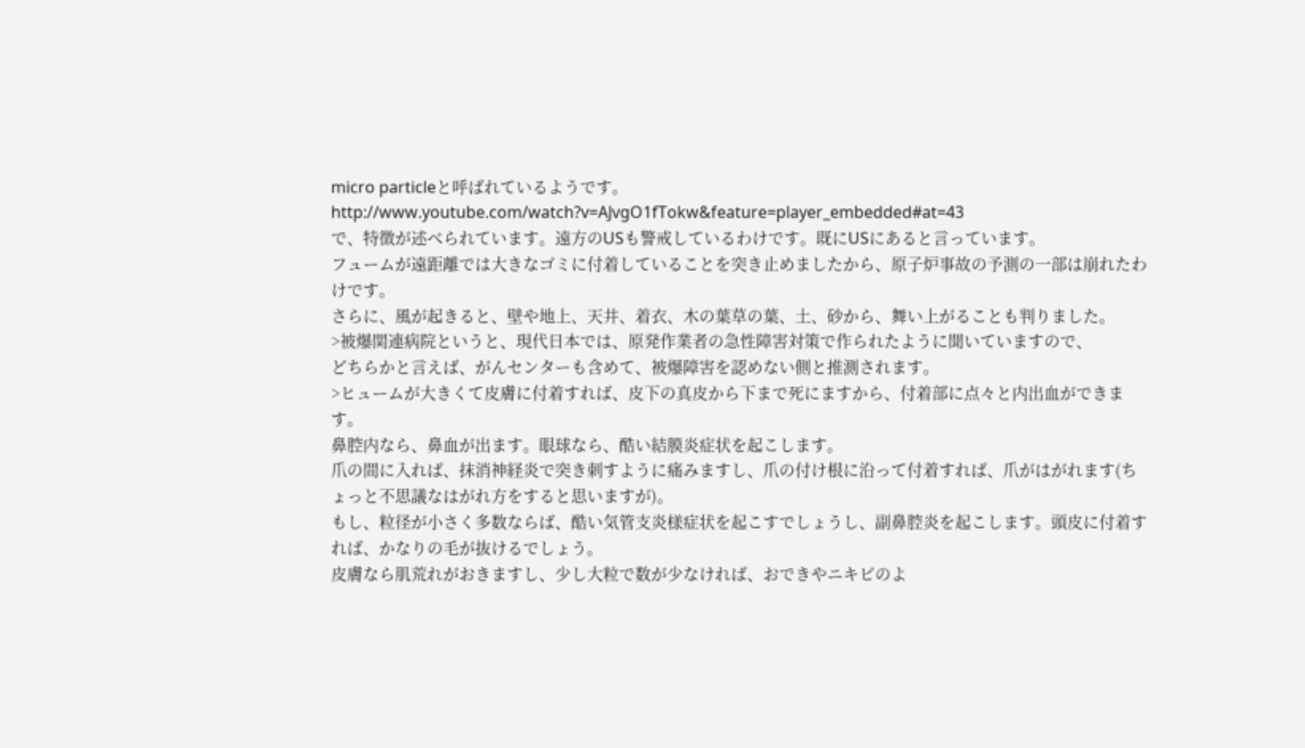micro particleと呼ばれているようです。
http://www.youtube.com/watch?v=AJvgO1fTokw&feature=player_embedded#at=43
で、特徴が述べられています。遠方のUSも警戒しているわけです。既にUSにあると言っています。
フュームが遠距離では大きなゴミに付着していることを突き止めましたから、原子炉事故の予測の一部は崩れたわけです。
さらに、風が起きると、壁や地上、天井、着衣、木の葉草の葉、土、砂から、舞い上がることも判りました。
>被爆関連病院というと、現代日本では、原発作業者の急性障害対策で作られたように聞いていますので、
どちらかと言えば、がんセンターも含めて、被爆障害を認めない側と推測されます。
>ヒュームが大きくて皮膚に付着すれば、皮下の真皮から下まで死にますから、付着部に点々と内出血ができます。
鼻腔内なら、鼻血が出ます。眼球なら、酷い結膜炎症状を起こします。
爪の間に入れば、抹消神経炎で突き刺すように痛みますし、爪の付け根に沿って付着すれば、爪がはがれます(ちょっと不思議なはがれ方をすると思いますが)。
もし、粒径が小さく多数ならば、酷い気管支炎様症状を起こすでしょうし、副鼻腔炎を起こします。頭皮に付着すれば、かなりの毛が抜けるでしょう。
皮膚なら肌荒れがおきますし、少し大粒で数が少なければ、おできやニキビのよ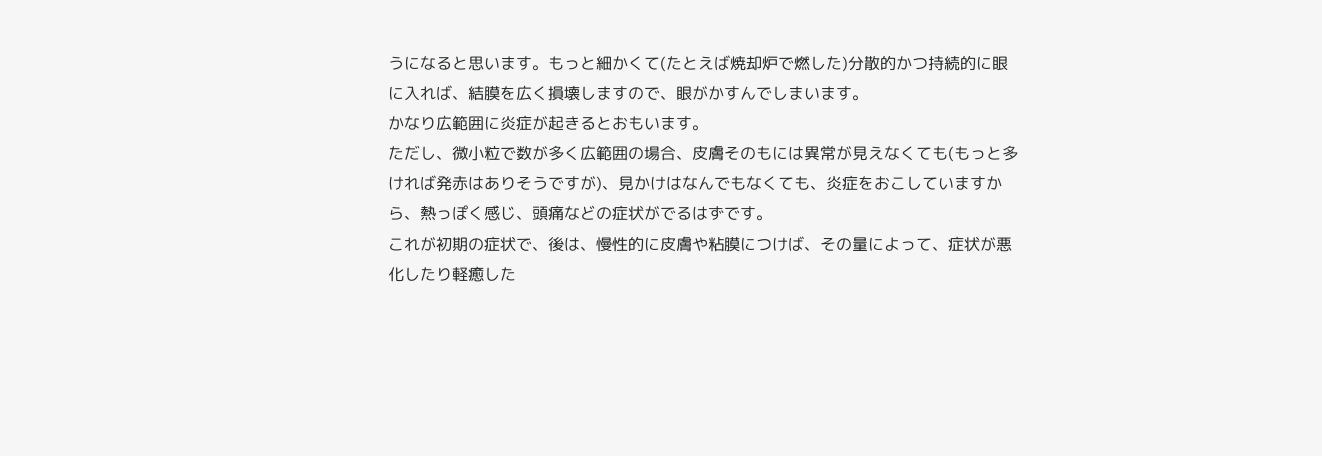うになると思います。もっと細かくて(たとえば焼却炉で燃した)分散的かつ持続的に眼に入れば、結膜を広く損壊しますので、眼がかすんでしまいます。
かなり広範囲に炎症が起きるとおもいます。
ただし、微小粒で数が多く広範囲の場合、皮膚そのもには異常が見えなくても(もっと多ければ発赤はありそうですが)、見かけはなんでもなくても、炎症をおこしていますから、熱っぽく感じ、頭痛などの症状がでるはずです。
これが初期の症状で、後は、慢性的に皮膚や粘膜につけば、その量によって、症状が悪化したり軽癒した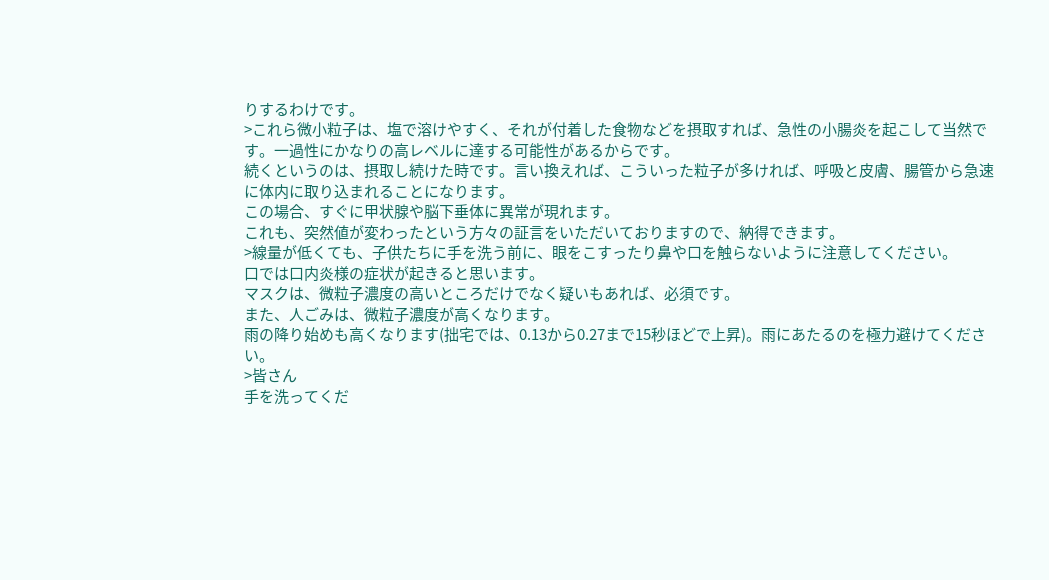りするわけです。
>これら微小粒子は、塩で溶けやすく、それが付着した食物などを摂取すれば、急性の小腸炎を起こして当然です。一過性にかなりの高レベルに達する可能性があるからです。
続くというのは、摂取し続けた時です。言い換えれば、こういった粒子が多ければ、呼吸と皮膚、腸管から急速に体内に取り込まれることになります。
この場合、すぐに甲状腺や脳下垂体に異常が現れます。
これも、突然値が変わったという方々の証言をいただいておりますので、納得できます。
>線量が低くても、子供たちに手を洗う前に、眼をこすったり鼻や口を触らないように注意してください。
口では口内炎様の症状が起きると思います。
マスクは、微粒子濃度の高いところだけでなく疑いもあれば、必須です。
また、人ごみは、微粒子濃度が高くなります。
雨の降り始めも高くなります(拙宅では、0.13から0.27まで15秒ほどで上昇)。雨にあたるのを極力避けてください。
>皆さん
手を洗ってくだ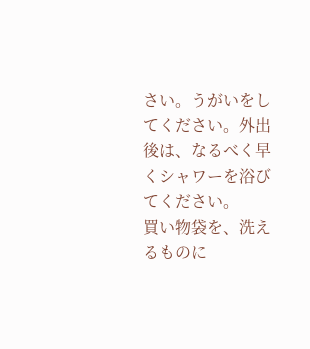さい。うがいをしてください。外出後は、なるべく早くシャワーを浴びてください。
買い物袋を、洗えるものに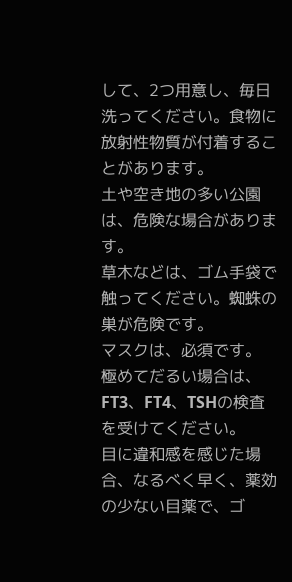して、2つ用意し、毎日洗ってください。食物に放射性物質が付着することがあります。
土や空き地の多い公園は、危険な場合があります。
草木などは、ゴム手袋で触ってください。蜘蛛の巣が危険です。
マスクは、必須です。
極めてだるい場合は、FT3、FT4、TSHの検査を受けてください。
目に違和感を感じた場合、なるべく早く、薬効の少ない目薬で、ゴ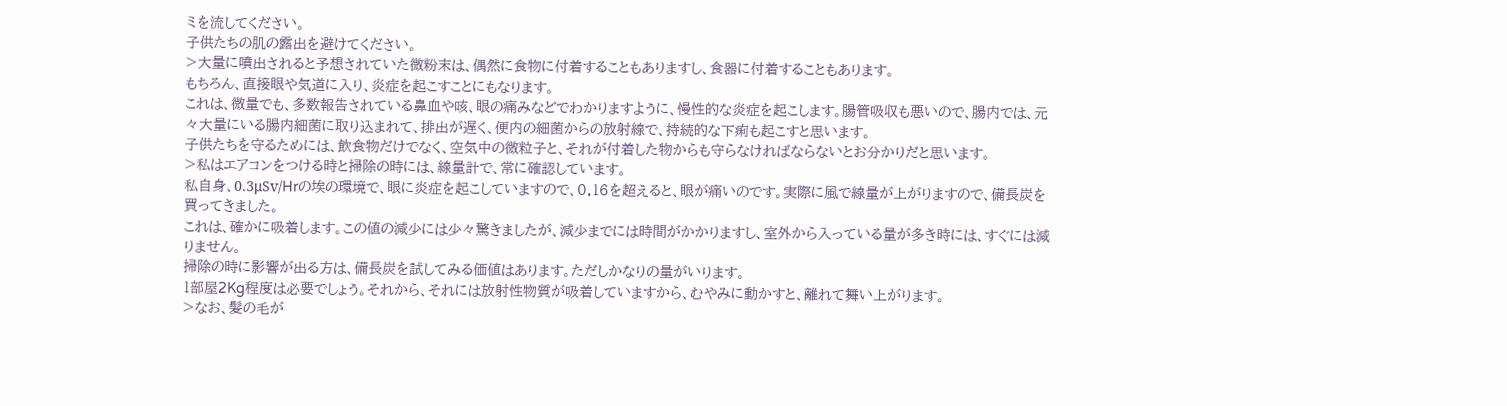ミを流してください。
子供たちの肌の露出を避けてください。
>大量に噴出されると予想されていた微粉末は、偶然に食物に付着することもありますし、食器に付着することもあります。
もちろん、直接眼や気道に入り、炎症を起こすことにもなります。
これは、微量でも、多数報告されている鼻血や咳、眼の痛みなどでわかりますように、慢性的な炎症を起こします。腸管吸収も悪いので、腸内では、元々大量にいる腸内細菌に取り込まれて、排出が遅く、便内の細菌からの放射線で、持続的な下痢も起こすと思います。
子供たちを守るためには、飲食物だけでなく、空気中の微粒子と、それが付着した物からも守らなければならないとお分かりだと思います。
>私はエアコンをつける時と掃除の時には、線量計で、常に確認しています。
私自身、0.3μSv/Hrの埃の環境で、眼に炎症を起こしていますので、0.16を超えると、眼が痛いのです。実際に風で線量が上がりますので、備長炭を買ってきました。
これは、確かに吸着します。この値の減少には少々驚きましたが、減少までには時間がかかりますし、室外から入っている量が多き時には、すぐには減りません。
掃除の時に影響が出る方は、備長炭を試してみる価値はあります。ただしかなりの量がいります。
1部屋2Kg程度は必要でしょう。それから、それには放射性物質が吸着していますから、むやみに動かすと、離れて舞い上がります。
>なお、髪の毛が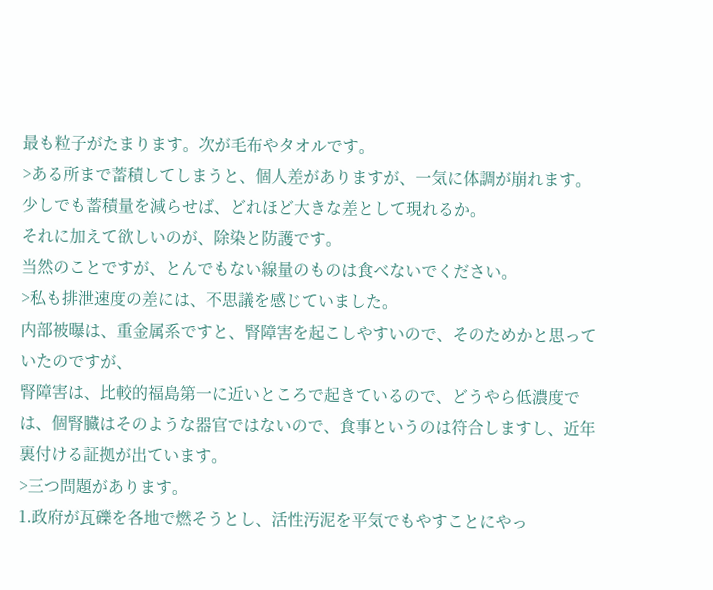最も粒子がたまります。次が毛布やタオルです。
>ある所まで蓄積してしまうと、個人差がありますが、一気に体調が崩れます。
少しでも蓄積量を減らせば、どれほど大きな差として現れるか。
それに加えて欲しいのが、除染と防護です。
当然のことですが、とんでもない線量のものは食べないでください。
>私も排泄速度の差には、不思議を感じていました。
内部被曝は、重金属系ですと、腎障害を起こしやすいので、そのためかと思っていたのですが、
腎障害は、比較的福島第一に近いところで起きているので、どうやら低濃度では、個腎臓はそのような器官ではないので、食事というのは符合しますし、近年裏付ける証拠が出ています。
>三つ問題があります。
1.政府が瓦礫を各地で燃そうとし、活性汚泥を平気でもやすことにやっ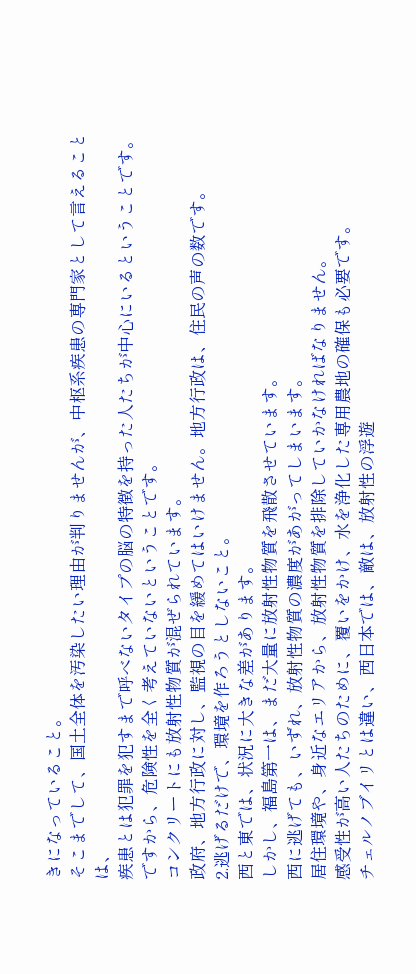きになっていること。
そこまでして、国土全体を汚染したい理由が判りませんが、中枢系疾患の専門家として言えることは、
疾患とは犯罪を犯すまで呼べないタイプの脳の特徴を持った人たちが中心にいるということです。
ですから、危険性を全く考えていないということです。
コンクリートにも放射性物質が混ぜられています。
政府、地方行政に対し、監視の目を緩めてはいけません。地方行政は、住民の声の数です。
2.逃げるだけで、環境を作ろうとしないこと。
西と東では、状況に大きな差があります。
しかし、福島第一は、まだ大量に放射性物質を飛散させています。
西に逃げても、いずれ、放射性物質の濃度があがってしまいます。
居住環境や、身近なエリアから、放射性物質を排除していかなければなりません。
感受性が高い人たちのために、覆いをかけ、水を浄化した専用農地の確保も必要です。
チェルノブイリとは違い、西日本では、敵は、放射性の浮遊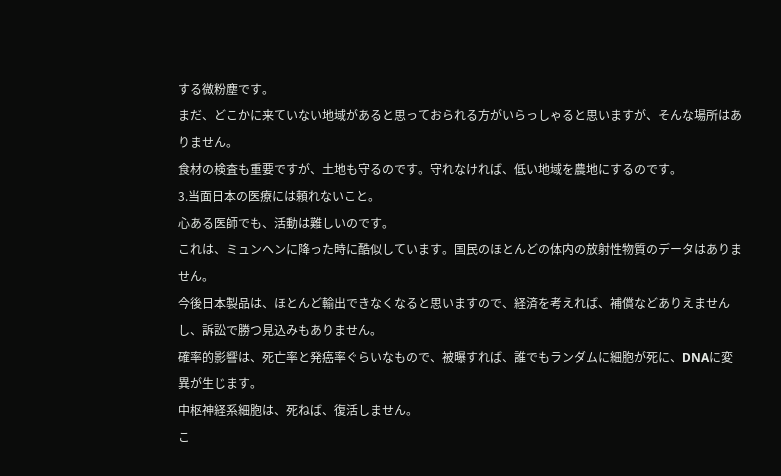する微粉塵です。
まだ、どこかに来ていない地域があると思っておられる方がいらっしゃると思いますが、そんな場所はありません。
食材の検査も重要ですが、土地も守るのです。守れなければ、低い地域を農地にするのです。
3.当面日本の医療には頼れないこと。
心ある医師でも、活動は難しいのです。
これは、ミュンヘンに降った時に酷似しています。国民のほとんどの体内の放射性物質のデータはありません。
今後日本製品は、ほとんど輸出できなくなると思いますので、経済を考えれば、補償などありえませんし、訴訟で勝つ見込みもありません。
確率的影響は、死亡率と発癌率ぐらいなもので、被曝すれば、誰でもランダムに細胞が死に、DNAに変異が生じます。
中枢神経系細胞は、死ねば、復活しません。
こ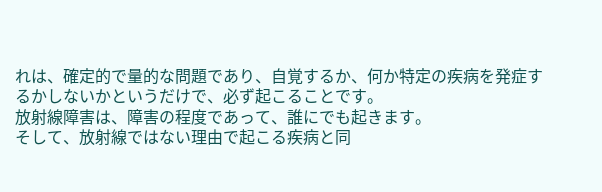れは、確定的で量的な問題であり、自覚するか、何か特定の疾病を発症するかしないかというだけで、必ず起こることです。
放射線障害は、障害の程度であって、誰にでも起きます。
そして、放射線ではない理由で起こる疾病と同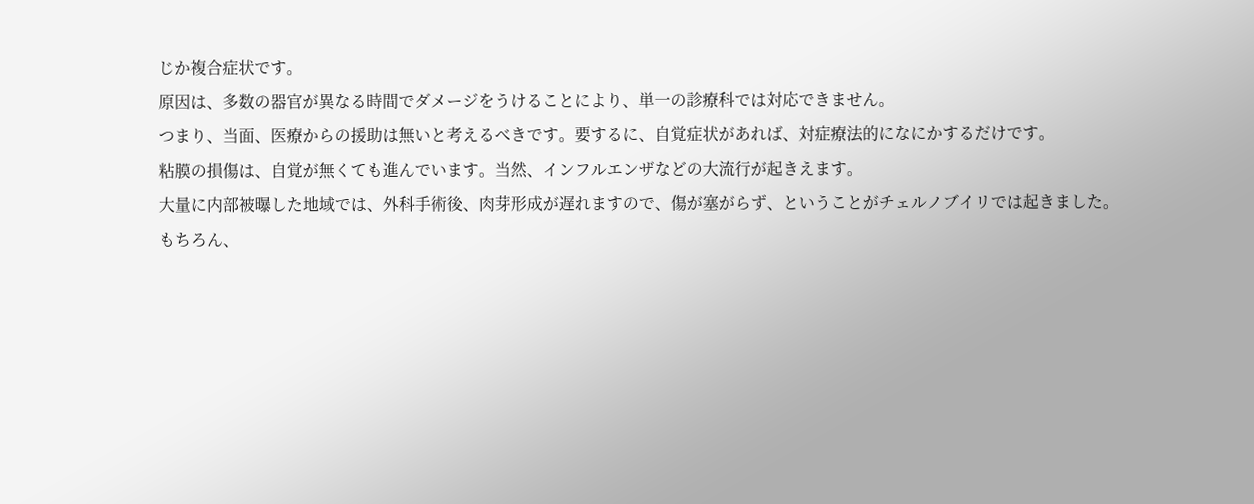じか複合症状です。
原因は、多数の器官が異なる時間でダメージをうけることにより、単一の診療科では対応できません。
つまり、当面、医療からの援助は無いと考えるべきです。要するに、自覚症状があれば、対症療法的になにかするだけです。
粘膜の損傷は、自覚が無くても進んでいます。当然、インフルエンザなどの大流行が起きえます。
大量に内部被曝した地域では、外科手術後、肉芽形成が遅れますので、傷が塞がらず、ということがチェルノブイリでは起きました。
もちろん、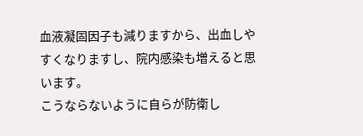血液凝固因子も減りますから、出血しやすくなりますし、院内感染も増えると思います。
こうならないように自らが防衛し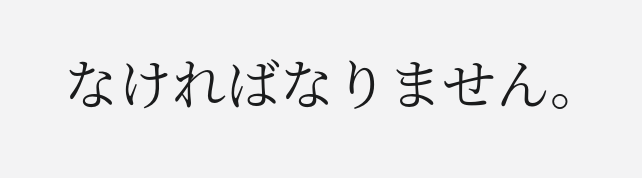なければなりません。